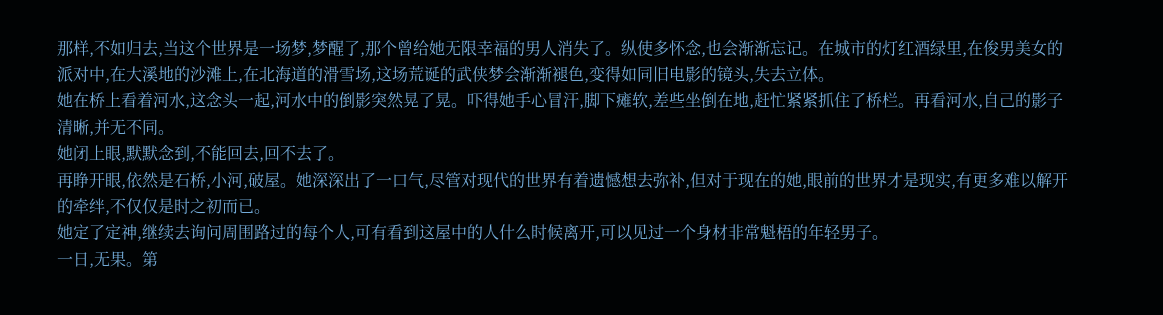那样,不如归去,当这个世界是一场梦,梦醒了,那个曾给她无限幸福的男人消失了。纵使多怀念,也会渐渐忘记。在城市的灯红酒绿里,在俊男美女的派对中,在大溪地的沙滩上,在北海道的滑雪场,这场荒诞的武侠梦会渐渐褪色,变得如同旧电影的镜头,失去立体。
她在桥上看着河水,这念头一起,河水中的倒影突然晃了晃。吓得她手心冒汗,脚下瘫软,差些坐倒在地,赶忙紧紧抓住了桥栏。再看河水,自己的影子清晰,并无不同。
她闭上眼,默默念到,不能回去,回不去了。
再睁开眼,依然是石桥,小河,破屋。她深深出了一口气,尽管对现代的世界有着遗憾想去弥补,但对于现在的她,眼前的世界才是现实,有更多难以解开的牵绊,不仅仅是时之初而已。
她定了定神,继续去询问周围路过的每个人,可有看到这屋中的人什么时候离开,可以见过一个身材非常魁梧的年轻男子。
一日,无果。第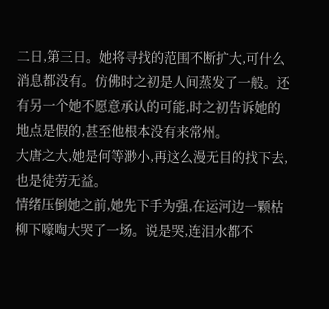二日,第三日。她将寻找的范围不断扩大,可什么消息都没有。仿佛时之初是人间蒸发了一般。还有另一个她不愿意承认的可能,时之初告诉她的地点是假的,甚至他根本没有来常州。
大唐之大,她是何等渺小,再这么漫无目的找下去,也是徒劳无益。
情绪压倒她之前,她先下手为强,在运河边一颗枯柳下嚎啕大哭了一场。说是哭,连泪水都不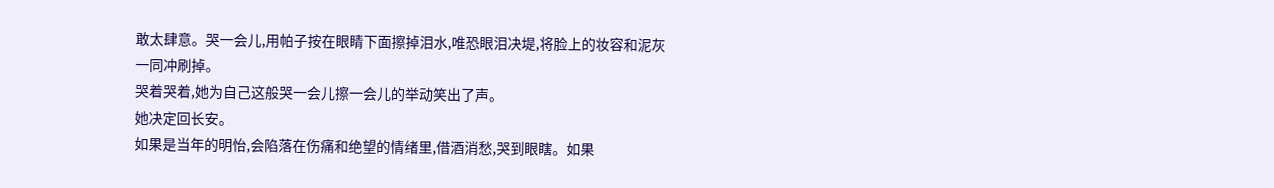敢太肆意。哭一会儿,用帕子按在眼睛下面擦掉泪水,唯恐眼泪决堤,将脸上的妆容和泥灰一同冲刷掉。
哭着哭着,她为自己这般哭一会儿擦一会儿的举动笑出了声。
她决定回长安。
如果是当年的明怡,会陷落在伤痛和绝望的情绪里,借酒消愁,哭到眼瞎。如果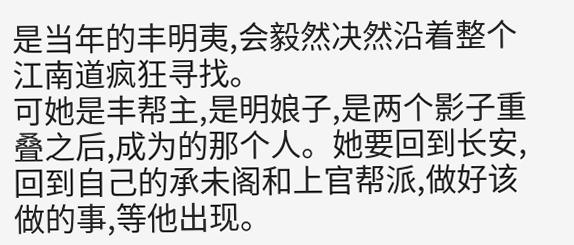是当年的丰明夷,会毅然决然沿着整个江南道疯狂寻找。
可她是丰帮主,是明娘子,是两个影子重叠之后,成为的那个人。她要回到长安,回到自己的承未阁和上官帮派,做好该做的事,等他出现。